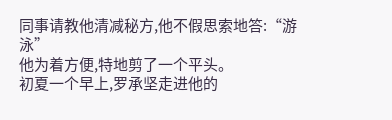同事请教他清减秘方,他不假思索地答:“游泳”
他为着方便,特地剪了一个平头。
初夏一个早上,罗承坚走进他的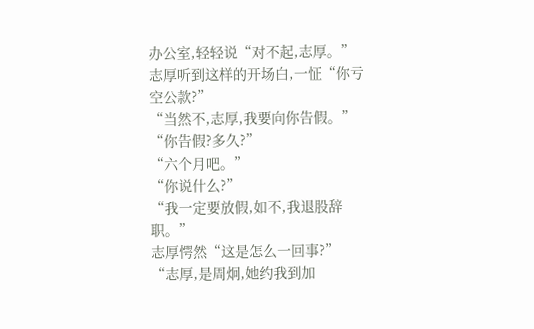办公室,轻轻说“对不起,志厚。”
志厚听到这样的开场白,一怔“你亏空公款?”
“当然不,志厚,我要向你告假。”
“你告假?多久?”
“六个月吧。”
“你说什么?”
“我一定要放假,如不,我退股辞职。”
志厚愕然“这是怎么一回事?”
“志厚,是周炯,她约我到加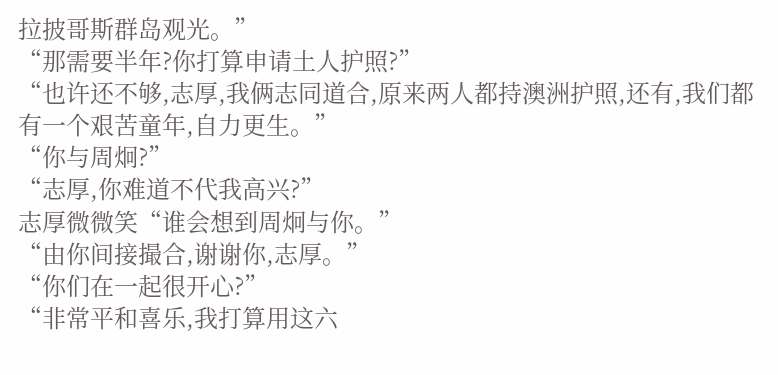拉披哥斯群岛观光。”
“那需要半年?你打算申请土人护照?”
“也许还不够,志厚,我俩志同道合,原来两人都持澳洲护照,还有,我们都有一个艰苦童年,自力更生。”
“你与周炯?”
“志厚,你难道不代我高兴?”
志厚微微笑“谁会想到周炯与你。”
“由你间接撮合,谢谢你,志厚。”
“你们在一起很开心?”
“非常平和喜乐,我打算用这六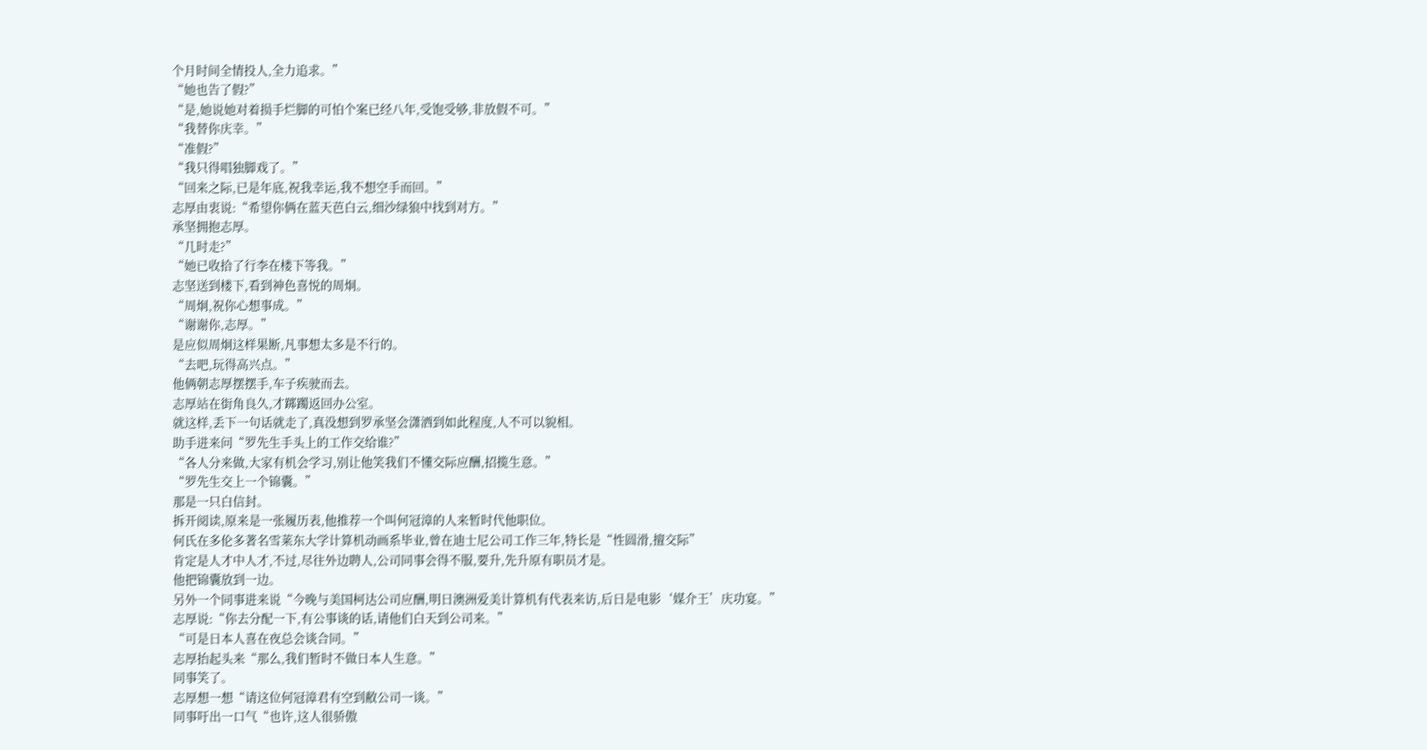个月时间全情投人,全力追求。”
“她也告了假?”
“是,她说她对着损手烂脚的可怕个案已经八年,受饱受够,非放假不可。”
“我替你庆幸。”
“准假?”
“我只得唱独脚戏了。”
“回来之际,已是年底,祝我幸运,我不想空手而回。”
志厚由衷说:“希望你俩在蓝天芭白云,细沙绿狼中找到对方。”
承坚拥抱志厚。
“几时走?”
“她已收拾了行李在楼下等我。”
志坚送到楼下,看到神色喜悦的周炯。
“周炯,祝你心想事成。”
“谢谢你,志厚。”
是应似周炯这样果断,凡事想太多是不行的。
“去吧,玩得高兴点。”
他俩朝志厚摆摆手,车子疾驶而去。
志厚站在街角良久,才踯躅返回办公室。
就这样,丢下一句话就走了,真没想到罗承坚会潇洒到如此程度,人不可以貌相。
助手进来问“罗先生手头上的工作交给谁?”
“各人分来做,大家有机会学习,别让他笑我们不懂交际应酬,招揽生意。”
“罗先生交上一个锦囊。”
那是一只白信封。
拆开阅读,原来是一张履历表,他推荐一个叫何冠漳的人来暂时代他职位。
何氏在多伦多著名雪莱东大学计算机动画系毕业,曾在迪士尼公司工作三年,特长是“性圆滑,擅交际”
肯定是人才中人才,不过,尽往外边聘人,公司同事会得不服,要升,先升原有职员才是。
他把锦囊放到一边。
另外一个同事进来说“今晚与美国柯达公司应酬,明日澳洲爱美计算机有代表来访,后日是电影‘媒介王’庆功宴。”
志厚说:“你去分配一下,有公事谈的话,请他们白天到公司来。”
“可是日本人喜在夜总会谈合同。”
志厚抬起头来“那么,我们暂时不做日本人生意。”
同事笑了。
志厚想一想“请这位何冠漳君有空到敝公司一谈。”
同事吁出一口气“也许,这人很骄傲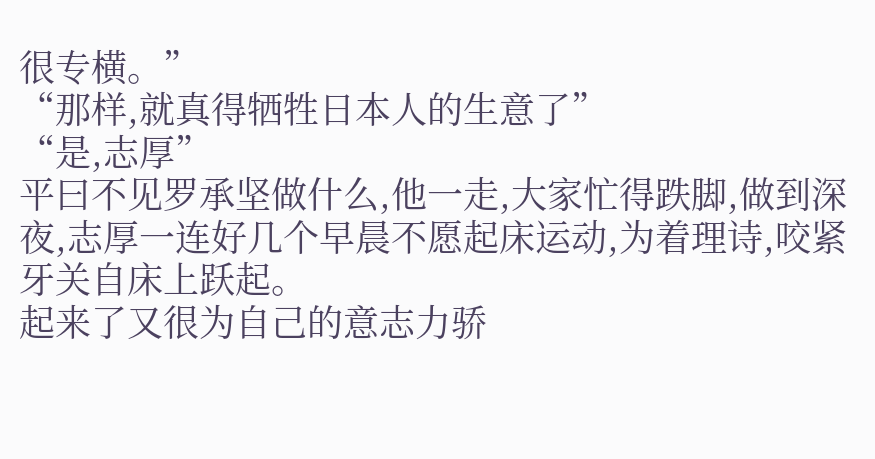很专横。”
“那样,就真得牺牲日本人的生意了”
“是,志厚”
平曰不见罗承坚做什么,他一走,大家忙得跌脚,做到深夜,志厚一连好几个早晨不愿起床运动,为着理诗,咬紧牙关自床上跃起。
起来了又很为自己的意志力骄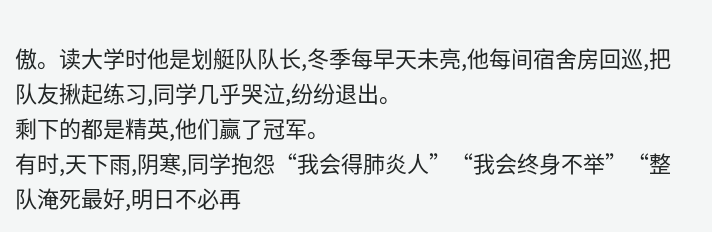傲。读大学时他是划艇队队长,冬季每早天未亮,他每间宿舍房回巡,把队友揪起练习,同学几乎哭泣,纷纷退出。
剩下的都是精英,他们赢了冠军。
有时,天下雨,阴寒,同学抱怨“我会得肺炎人”“我会终身不举”“整队淹死最好,明日不必再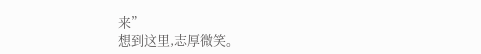来”
想到这里,志厚微笑。